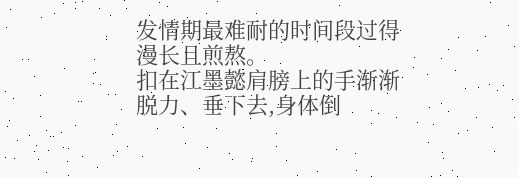发情期最难耐的时间段过得漫长且煎熬。
扣在江墨懿肩膀上的手渐渐脱力、垂下去,身体倒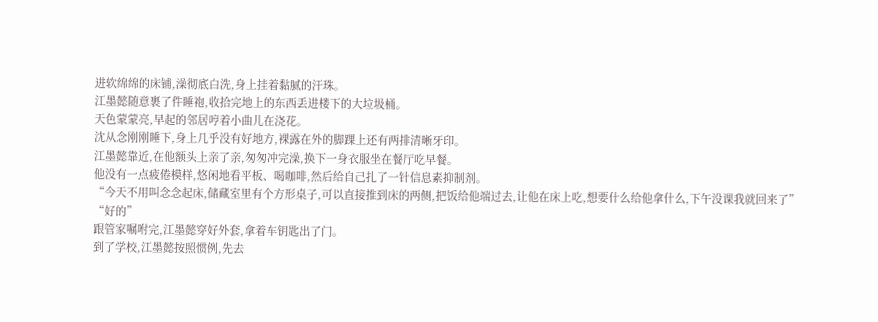进软绵绵的床铺,澡彻底白洗,身上挂着黏腻的汗珠。
江墨懿随意裹了件睡袍,收拾完地上的东西丢进楼下的大垃圾桶。
天色蒙蒙亮,早起的邻居哼着小曲儿在浇花。
沈从念刚刚睡下,身上几乎没有好地方,裸露在外的脚踝上还有两排清晰牙印。
江墨懿靠近,在他额头上亲了亲,匆匆冲完澡,换下一身衣服坐在餐厅吃早餐。
他没有一点疲倦模样,悠闲地看平板、喝咖啡,然后给自己扎了一针信息素抑制剂。
“今天不用叫念念起床,储藏室里有个方形桌子,可以直接推到床的两侧,把饭给他端过去,让他在床上吃,想要什么给他拿什么,下午没课我就回来了”
“好的”
跟管家嘱咐完,江墨懿穿好外套,拿着车钥匙出了门。
到了学校,江墨懿按照惯例,先去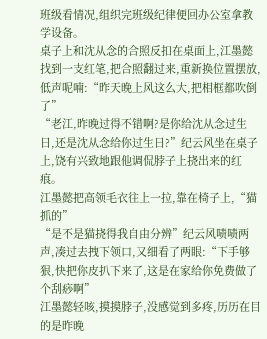班级看情况,组织完班级纪律便回办公室拿教学设备。
桌子上和沈从念的合照反扣在桌面上,江墨懿找到一支红笔,把合照翻过来,重新换位置摆放,低声呢喃:“昨天晚上风这么大,把相框都吹倒了”
“老江,昨晚过得不错啊?是你给沈从念过生日,还是沈从念给你过生日?”纪云风坐在桌子上,饶有兴致地跟他调侃脖子上挠出来的红痕。
江墨懿把高领毛衣往上一拉,靠在椅子上,“猫抓的”
“是不是猫挠得我自由分辨”纪云风啧啧两声,凑过去拽下领口,又细看了两眼:“下手够狠,快把你皮扒下来了,这是在家给你免费做了个刮痧啊”
江墨懿轻咳,摸摸脖子,没感觉到多疼,历历在目的是昨晚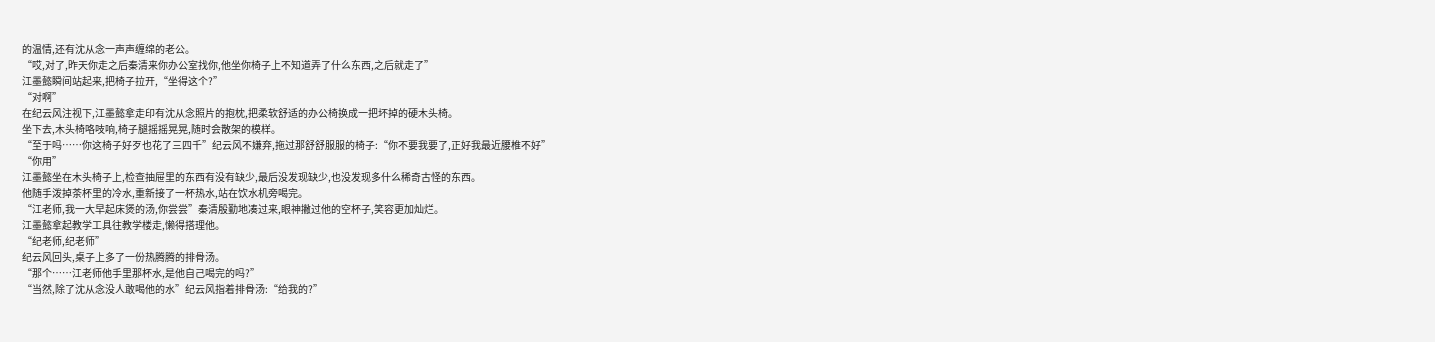的温情,还有沈从念一声声缠绵的老公。
“哎,对了,昨天你走之后秦清来你办公室找你,他坐你椅子上不知道弄了什么东西,之后就走了”
江墨懿瞬间站起来,把椅子拉开,“坐得这个?”
“对啊”
在纪云风注视下,江墨懿拿走印有沈从念照片的抱枕,把柔软舒适的办公椅换成一把坏掉的硬木头椅。
坐下去,木头椅咯吱响,椅子腿摇摇晃晃,随时会散架的模样。
“至于吗……你这椅子好歹也花了三四千”纪云风不嫌弃,拖过那舒舒服服的椅子:“你不要我要了,正好我最近腰椎不好”
“你用”
江墨懿坐在木头椅子上,检查抽屉里的东西有没有缺少,最后没发现缺少,也没发现多什么稀奇古怪的东西。
他随手泼掉茶杯里的冷水,重新接了一杯热水,站在饮水机旁喝完。
“江老师,我一大早起床煲的汤,你尝尝”秦清殷勤地凑过来,眼神撇过他的空杯子,笑容更加灿烂。
江墨懿拿起教学工具往教学楼走,懒得搭理他。
“纪老师,纪老师”
纪云风回头,桌子上多了一份热腾腾的排骨汤。
“那个……江老师他手里那杯水,是他自己喝完的吗?”
“当然,除了沈从念没人敢喝他的水”纪云风指着排骨汤:“给我的?”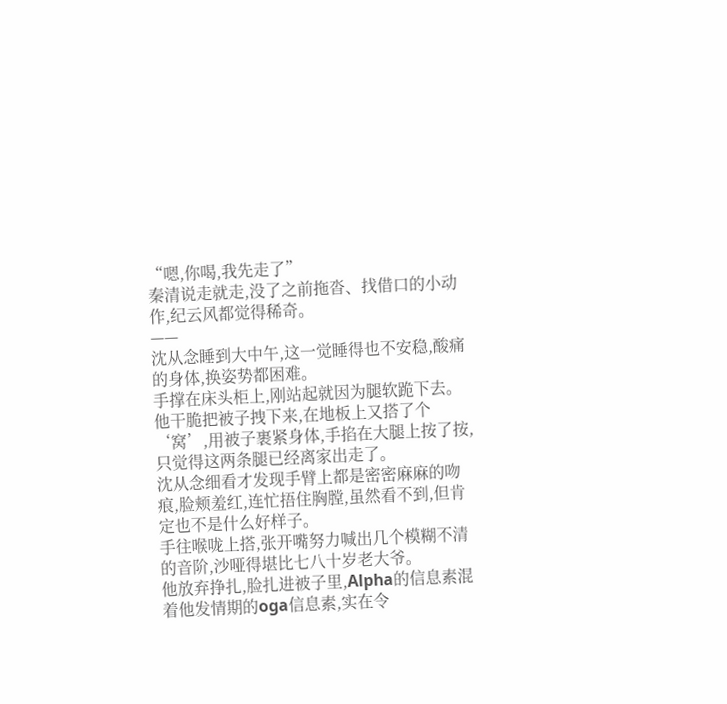“嗯,你喝,我先走了”
秦清说走就走,没了之前拖沓、找借口的小动作,纪云风都觉得稀奇。
——
沈从念睡到大中午,这一觉睡得也不安稳,酸痛的身体,换姿势都困难。
手撑在床头柜上,刚站起就因为腿软跪下去。
他干脆把被子拽下来,在地板上又搭了个‘窝’,用被子裹紧身体,手掐在大腿上按了按,只觉得这两条腿已经离家出走了。
沈从念细看才发现手臂上都是密密麻麻的吻痕,脸颊羞红,连忙捂住胸膛,虽然看不到,但肯定也不是什么好样子。
手往喉咙上搭,张开嘴努力喊出几个模糊不清的音阶,沙哑得堪比七八十岁老大爷。
他放弃挣扎,脸扎进被子里,Alpha的信息素混着他发情期的oga信息素,实在令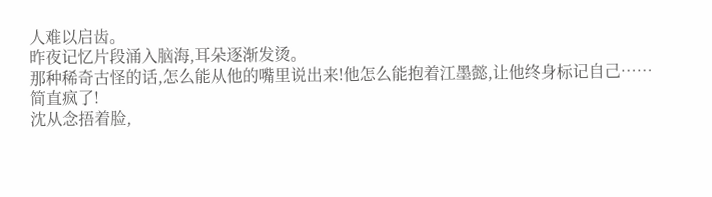人难以启齿。
昨夜记忆片段涌入脑海,耳朵逐渐发烫。
那种稀奇古怪的话,怎么能从他的嘴里说出来!他怎么能抱着江墨懿,让他终身标记自己……
简直疯了!
沈从念捂着脸,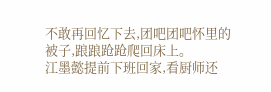不敢再回忆下去,团吧团吧怀里的被子,踉踉跄跄爬回床上。
江墨懿提前下班回家,看厨师还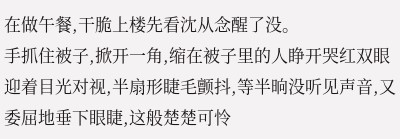在做午餐,干脆上楼先看沈从念醒了没。
手抓住被子,掀开一角,缩在被子里的人睁开哭红双眼迎着目光对视,半扇形睫毛颤抖,等半晌没听见声音,又委屈地垂下眼睫,这般楚楚可怜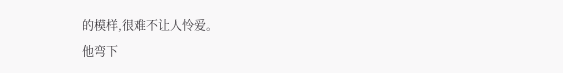的模样,很难不让人怜爱。
他弯下